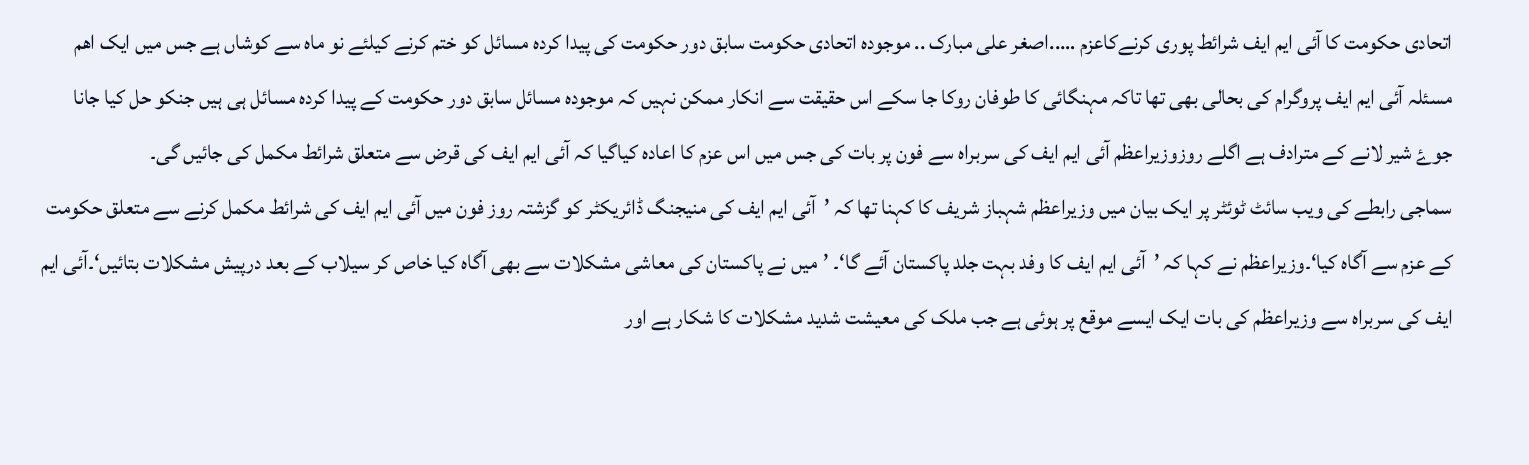اتحادی حکومت کا آئی ایم ایف شرائط پوری کرنےکاعزم …..اصغر علی مبارک .. موجودہ اتحادی حکومت سابق دور حکومت کی پیدا کردہ مسائل کو ختم کرنے کیلئے نو ماہ سے کوشاں ہے جس میں ایک اھم مسئلہ آئی ایم ایف پروگرام کی بحالی بھی تھا تاکہ مہنگائی کا طوفان روکا جا سکے اس حقیقت سے انکار ممکن نہیں کہ موجودہ مسائل سابق دور حکومت کے پیدا کردہ مسائل ہی ہیں جنکو حل کیا جانا جوۓ شیر لانے کے مترادف ہے اگلے روزوزیراعظم آئی ایم ایف کی سربراہ سے فون پر بات کی جس میں اس عزم کا اعادہ کیاگیا کہ آئی ایم ایف کی قرض سے متعلق شرائط مکمل کی جائیں گی۔
سماجی رابطے کی ویب سائٹ ٹوئٹر پر ایک بیان میں وزیراعظم شہباز شریف کا کہنا تھا کہ ’آئی ایم ایف کی منیجنگ ڈائریکٹر کو گزشتہ روز فون میں آئی ایم ایف کی شرائط مکمل کرنے سے متعلق حکومت کے عزم سے آگاہ کیا‘۔وزیراعظم نے کہا کہ ’آئی ایم ایف کا وفد بہت جلد پاکستان آئے گا‘۔ ’میں نے پاکستان کی معاشی مشکلات سے بھی آگاہ کیا خاص کر سیلاب کے بعد درپیش مشکلات بتائیں‘۔آئی ایم ایف کی سربراہ سے وزیراعظم کی بات ایک ایسے موقع پر ہوئی ہے جب ملک کی معیشت شدید مشکلات کا شکار ہے اور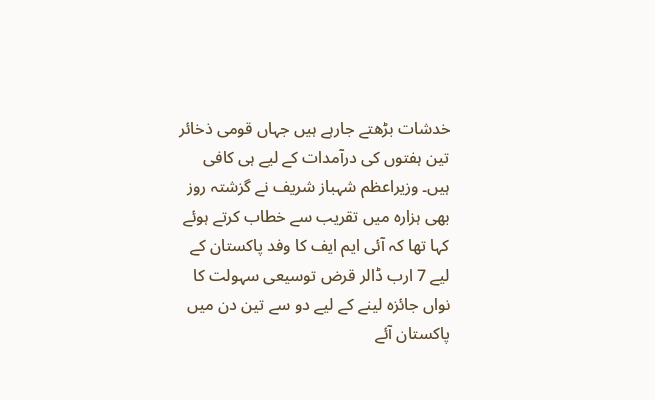خدشات بڑھتے جارہے ہیں جہاں قومی ذخائر تین ہفتوں کی درآمدات کے لیے ہی کافی ہیں۔ وزیراعظم شہباز شریف نے گزشتہ روز بھی ہزارہ میں تقریب سے خطاب کرتے ہوئے کہا تھا کہ آئی ایم ایف کا وفد پاکستان کے لیے 7 ارب ڈالر قرض توسیعی سہولت کا نواں جائزہ لینے کے لیے دو سے تین دن میں پاکستان آئے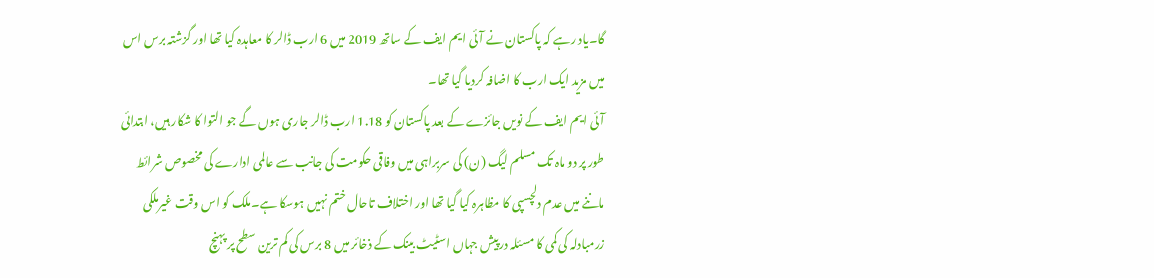گا۔یاد رہے کہ پاکستان نے آئی ایم ایف کے ساتھ 2019 میں 6 ارب ڈالر کا معاہدہ کیا تھا اور گزشتہ برس اس میں مزید ایک ارب کا اضافہ کردیا گیا تھا۔
آئی ایم ایف کے نویں جائزے کے بعد پاکستان کو 1.18 ارب ڈالر جاری ہوں گے جو التوا کا شکار ہیں، ابتدائی طور پر دو ماہ تک مسلم لیگ (ن) کی سربراہی میں وفاقی حکومت کی جانب سے عالمی ادارے کی مخصوص شرائط ماننے میں عدم دلچسپی کا مظاہرہ کیا گیا تھا اور اختلاف تاحال ختم نہیں ہوسکا ہے۔ملک کو اس وقت غیرملکی زرمبادلہ کی کمی کا مسئلہ درپیش جہاں اسٹیٹ بینک کے ذخائر میں 8 برس کی کم ترین سطح پر پہنچ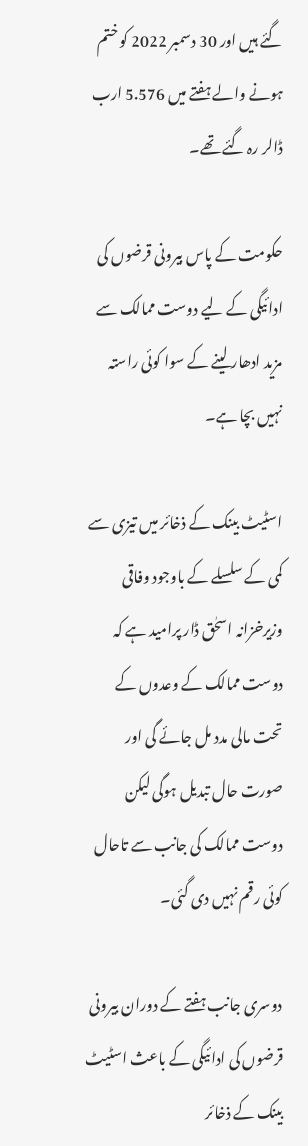گئے ہیں اور 30 دسمبر 2022 کو ختم ہونے والے ہفتے میں 5.576 ارب ڈالر رہ گئے تھے۔

حکومت کے پاس بیرونی قرضوں کی ادائیگی کے لیے دوست ممالک سے مزید ادھار لینے کے سوا کوئی راستہ نہیں بچا ہے۔

اسٹیٹ بینک کے ذخائر میں تیزی سے کمی کے سلسلے کے باوجود وفاقی وزیرخزانہ اسحٰق ڈار پرامید ہے کہ دوست ممالک کے وعدوں کے تحت مالی مدد مل جائے گی اور صورت حال تبدیل ہوگی لیکن دوست ممالک کی جانب سے تاحال کوئی رقم نہیں دی گئی۔

دوسری جانب ہفتے کے دوران بیرونی قرضوں کی ادائیگی کے باعث اسٹیٹ بینک کے ذخائر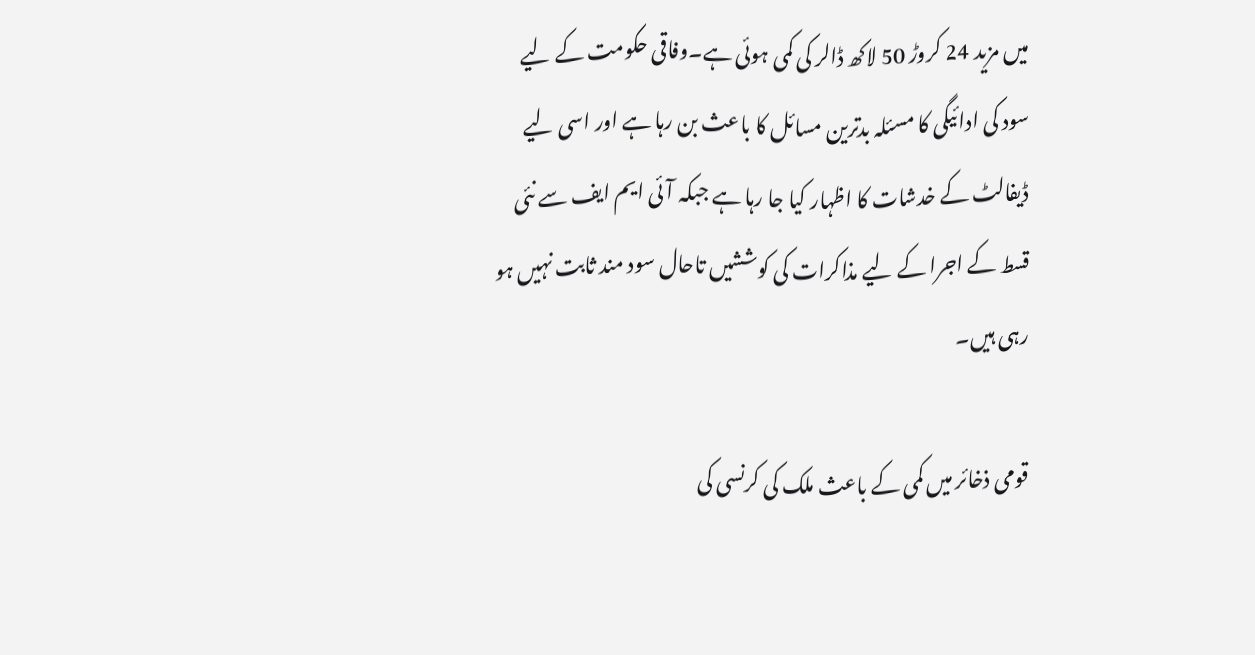میں مزید 24 کروڑ 50 لاکھ ڈالر کی کمی ہوئی ہے۔وفاقی حکومت کے لیے سود کی ادائیگی کا مسئلہ بدترین مسائل کا باعث بن رہا ہے اور اسی لیے ڈیفالٹ کے خدشات کا اظہار کیا جا رہا ہے جبکہ آئی ایم ایف سے نئی قسط کے اجرا کے لیے مذاکرات کی کوششیں تاحال سود مند ثابت نہیں ہو رہی ہیں۔

قومی ذخائر میں کمی کے باعث ملک کی کرنسی کی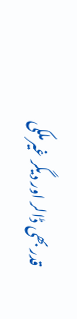قدر بھی ڈالر اور دیگر غیرملکی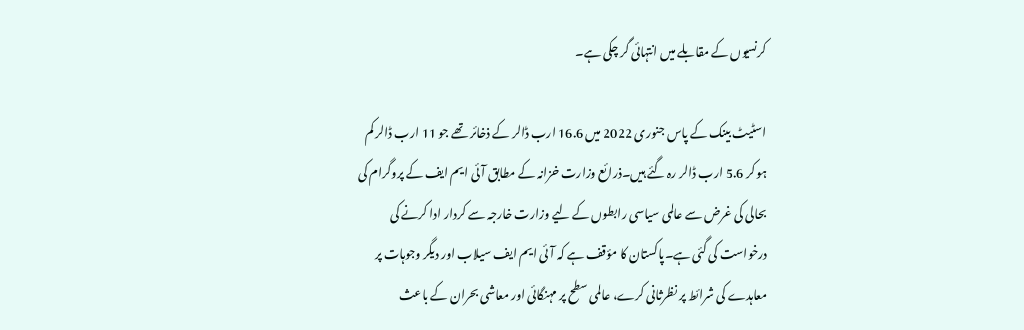کرنسیوں کے مقابلے میں انتہائی گر چکی ہے۔

اسٹیٹ بینک کے پاس جنوری 2022 میں 16.6 ارب ڈالر کے ذخائر تھے جو 11 ارب ڈالر کم ہو کر 5.6 ارب ڈالر رہ گئے ہیں۔ذرائع وزارت خزانہ کے مطابق آئی ایم ایف کے پروگرام کی بحالی کی غرض سے عالمی سیاسی رابطوں کے لیے وزارت خارجہ سے کردار ادا کرنے کی درخواست کی گئی ہے۔پاکستان کا مؤقف ہے کہ آئی ایم ایف سیلاب اور دیگر وجوہات پر معاہدے کی شرائط پر نظرثانی کرے، عالمی سطح پر مہنگائی اور معاشی بحران کے باعث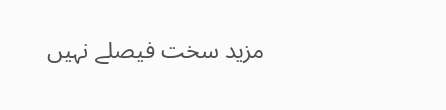مزید سخت فیصلے نہیں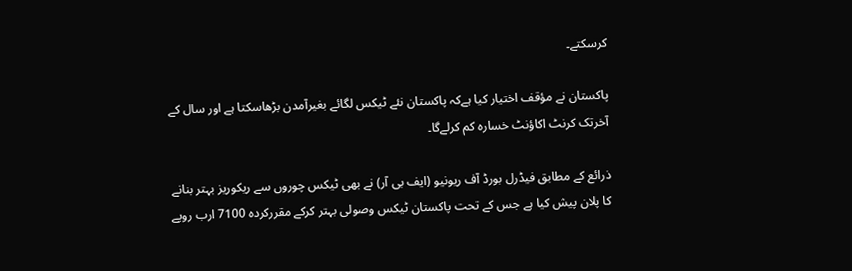کرسکتے۔

پاکستان نے مؤقف اختیار کیا ہےکہ پاکستان نئے ٹیکس لگائے بغیرآمدن بڑھاسکتا ہے اور سال کے آخرتک کرنٹ اکاؤنٹ خسارہ کم کرلےگا۔

ذرائع کے مطابق فیڈرل بورڈ آف ریونیو (ایف بی آر) نے بھی ٹیکس چوروں سے ریکوریز بہتر بنانے کا پلان پیش کیا ہے جس کے تحت پاکستان ٹیکس وصولی بہتر کرکے مقررکردہ 7100 ارب روپے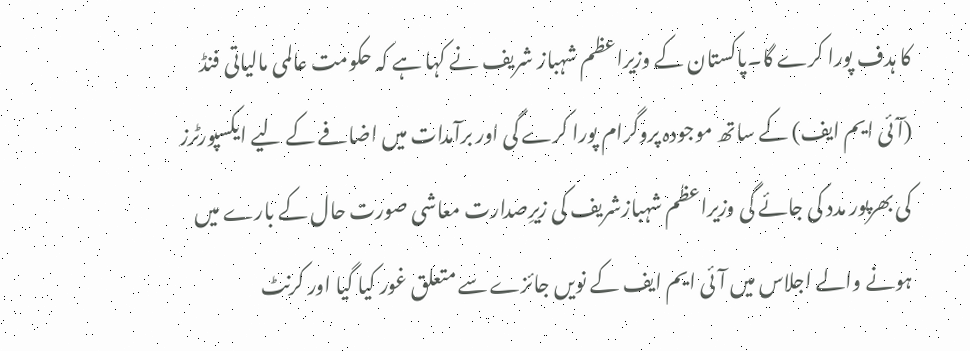کا ہدف پورا کرے گا۔پاکستان کے وزیراعظم شہباز شریف نے کہا ہے کہ حکومت عالمی مالیاتی فنڈ (آئی ایم ایف) کے ساتھ موجودہ پروگرام پورا کرے گی اور برآمدات میں اضافے کے لیے ایکسپورٹرز کی بھرپور مدد کی جائے گی وزیراعظم شہبازشریف کی زیرِصدارت معاشی صورت حال کے بارے میں ہونے والے اجلاس میں آئی ایم ایف کے نویں جائزے سے متعلق غور کیا گیا اور کرنٹ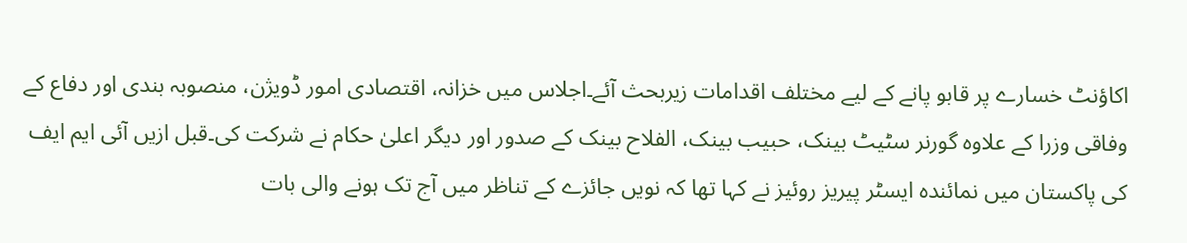اکاؤنٹ خسارے پر قابو پانے کے لیے مختلف اقدامات زیربحث آئے۔اجلاس میں خزانہ، اقتصادی امور ڈویژن، منصوبہ بندی اور دفاع کے وفاقی وزرا کے علاوہ گورنر سٹیٹ بینک، حبیب بینک، الفلاح بینک کے صدور اور دیگر اعلیٰ حکام نے شرکت کی۔قبل ازیں آئی ایم ایف کی پاکستان میں نمائندہ ایسٹر پیریز روئیز نے کہا تھا کہ نویں جائزے کے تناظر میں آج تک ہونے والی بات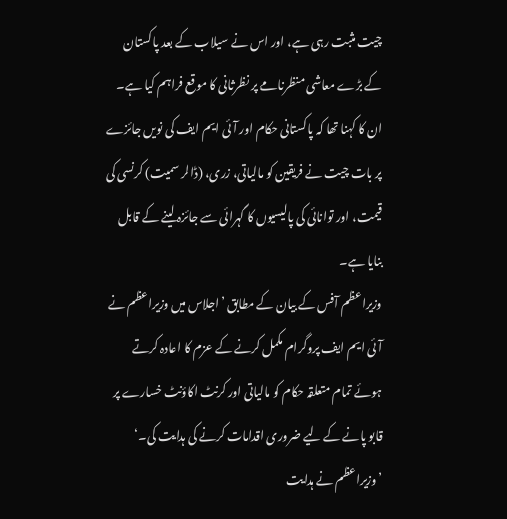چیت مثبت رہی ہے، اور اس نے سیلاب کے بعد پاکستان کے بڑے معاشی منظرنامے پر نظرثانی کا موقع فراہم کیا ہے۔
ان کا کہنا تھا کہ پاکستانی حکام اور آئی ایم ایف کی نویں جائزے پر بات چیت نے فریقین کو مالیاتی، زری، (ڈالر سمیت) کرنسی کی قیمت، اور توانائی کی پالیسیوں کا گہرائی سے جائزہ لینے کے قابل بنایا ہے۔
وزیراعظم آفس کے بیان کے مطابق ’اجلاس میں وزیراعظم نے آئی ایم ایف پروگرام مکمل کرنے کے عزم کا اعادہ کرتے ہوئے تمام متعلقہ حکام کو مالیاتی اور کرنٹ اکاؤنٹ خسارے پر قابو پانے کے لیے ضروری اقدامات کرنے کی ہدایت کی۔‘
’وزیراعظم نے ہدایت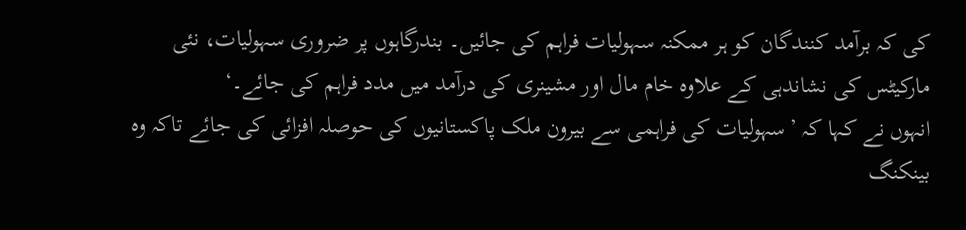کی کہ برآمد کنندگان کو ہر ممکنہ سہولیات فراہم کی جائیں۔ بندرگاہوں پر ضروری سہولیات، نئی مارکیٹس کی نشاندہی کے علاوہ خام مال اور مشینری کی درآمد میں مدد فراہم کی جائے۔‘
انہوں نے کہا کہ ’سہولیات کی فراہمی سے بیرون ملک پاکستانیوں کی حوصلہ افزائی کی جائے تاکہ وہ بینکنگ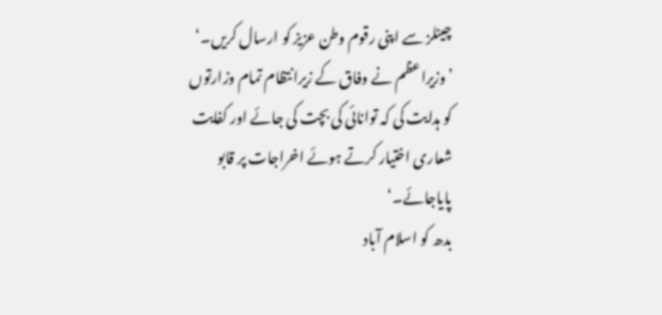چینلز سے اپنی رقوم وطن عزیز کو ارسال کریں۔‘
’وزیراعظم نے وفاق کے زیرانتظام تمام وزارتوں کو ہدایت کی کہ توانائی کی بچت کی جائے اور کفایت شعاری اختیار کرتے ہوئے اخراجات پر قابو پایاجائے۔‘
بدھ کو اسلام آباد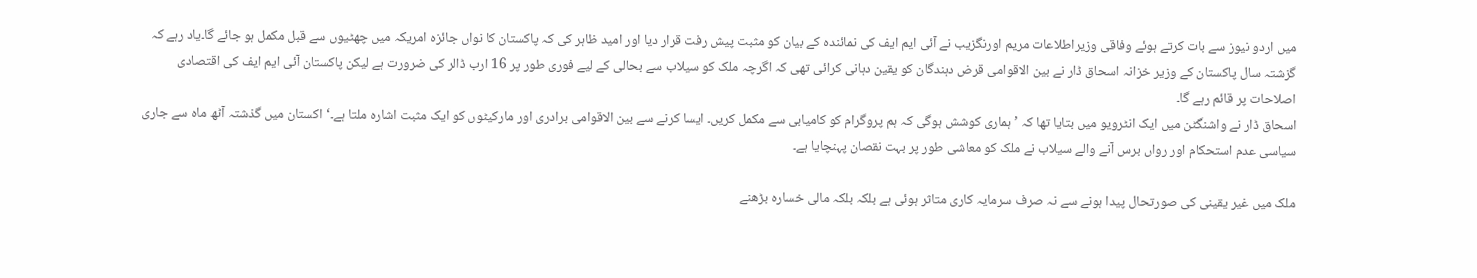میں اردو نیوز سے بات کرتے ہوئے وفاقی وزیراطلاعات مریم اورنگزیب نے آئی ایم ایف کی نمائندہ کے بیان کو مثبت پیش رفت قرار دیا اور امید ظاہر کی کہ پاکستان کا نواں جائزہ امریکہ میں چھٹیوں سے قبل مکمل ہو جائے گا۔یاد رہے کہ گزشتہ سال پاکستان کے وزیر خزانہ اسحاق ڈار نے بین الاقوامی قرض دہندگان کو یقین دہانی کرائی تھی کہ اگرچہ ملک کو سیلاب سے بحالی کے لیے فوری طور پر 16 ارب ڈالر کی ضرورت ہے لیکن پاکستان آئی ایم ایف کی اقتصادی اصلاحات پر قائم رہے گا۔
اسحاق ڈار نے واشنگٹن میں ایک انٹرویو میں بتایا تھا کہ ’ہماری کوشش ہوگی کہ ہم پروگرام کو کامیابی سے مکمل کریں۔ ایسا کرنے سے بین الاقوامی برادری اور مارکیٹوں کو ایک مثبت اشارہ ملتا ہے۔‘اکستان میں گذشتہ آٹھ ماہ سے جاری سیاسی عدم استحکام اور رواں برس آنے والے سیلاب نے ملک کو معاشی طور پر بہت نقصان پہنچایا ہے۔

ملک میں غیر یقینی کی صورتحال پیدا ہونے سے نہ صرف سرمایہ کاری متاثر ہوئی ہے بلکہ بلکہ مالی خسارہ بڑھنے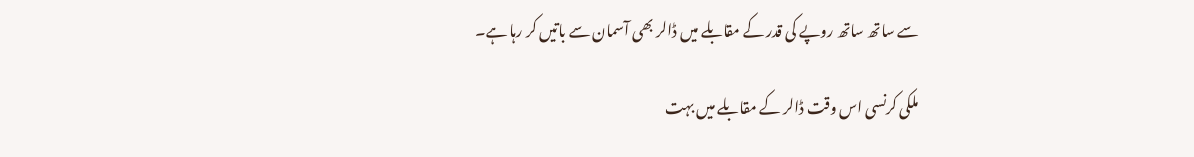سے ساتھ ساتھ روپے کی قدر کے مقابلے میں ڈالر بھی آسمان سے باتیں کر رہا ہے۔

ملکی کرنسی اس وقت ڈالر کے مقابلے میں بہت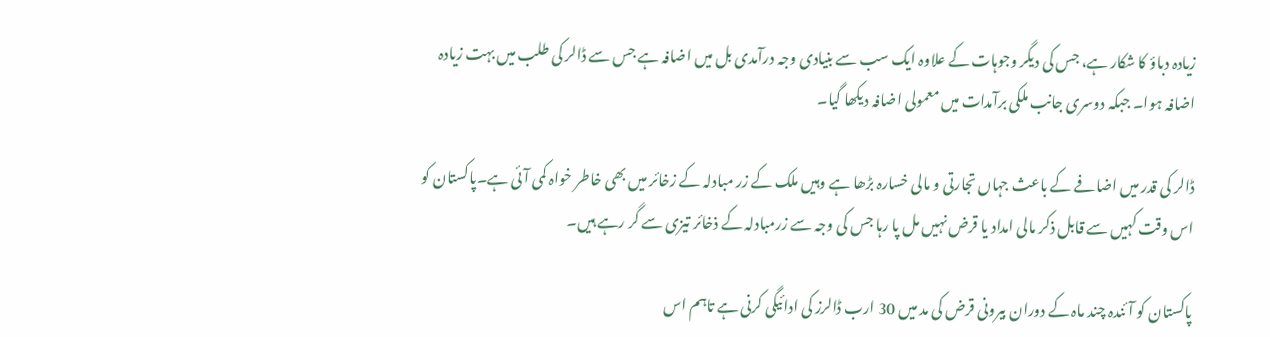زیادہ دباؤ کا شکار ہے، جس کی دیگر وجوہات کے علاوہ ایک سب سے بنیادی وجہ درآمدی بل میں اضافہ ہے جس سے ڈالر کی طلب میں بہت زیادہ اضافہ ہوا۔ جبکہ دوسری جانب ملکی برآمدات میں معمولی اضافہ دیکھا گیا۔

ڈالر کی قدر میں اضافے کے باعث جہاں تجارتی و مالی خسارہ بڑھا ہے وہیں ملک کے زر مبادلہ کے زخائر میں بھی خاطر خواہ کمی آئی ہے۔پاکستان کو اس وقت کہیں سے قابل ذکر مالی امداد یا قرض نہیں مل پا رہا جس کی وجہ سے زرمبادلہ کے ذخائر تیزی سے گر رہے ہیں۔

پاکستان کو آئندہ چند ماہ کے دوران بیرونی قرض کی مد میں 30 ارب ڈالرز کی ادائیگی کرنی ہے تاہم اس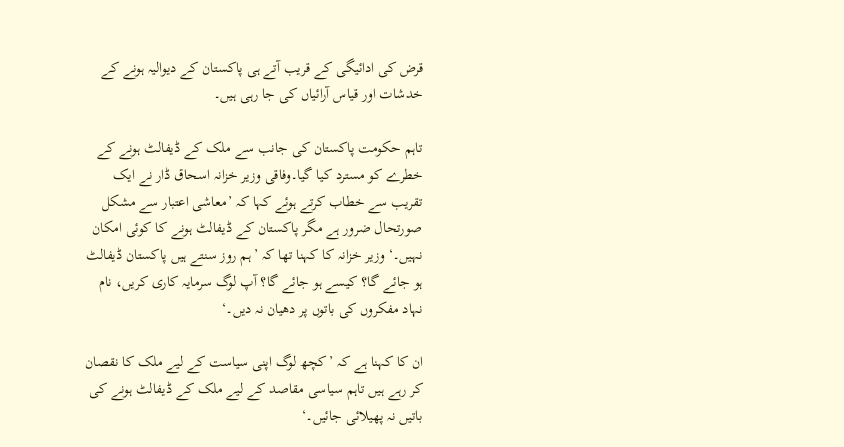قرض کی ادائیگی کے قریب آتے ہی پاکستان کے دیوالیہ ہونے کے خدشات اور قیاس آرائیاں کی جا رہی ہیں۔

تاہم حکومت پاکستان کی جانب سے ملک کے ڈیفالٹ ہونے کے خطرے کو مسترد کیا گیا۔وفاقی وزیر خزانہ اسحاق ڈار نے ایک تقریب سے خطاب کرتے ہوئے کہا کہ ’معاشی اعتبار سے مشکل صورتحال ضرور ہے مگر پاکستان کے ڈیفالٹ ہونے کا کوئی امکان نہیں۔‘وزیر خزانہ کا کہنا تھا کہ ’ہم روز سنتے ہیں پاکستان ڈیفالٹ ہو جائے گا؟ کیسے ہو جائے گا؟ آپ لوگ سرمایہ کاری کریں، نام نہاد مفکروں کی باتوں پر دھیان نہ دیں۔‘

ان کا کہنا ہے کہ ’کچھ لوگ اپنی سیاست کے لیے ملک کا نقصان کر رہے ہیں تاہم سیاسی مقاصد کے لیے ملک کے ڈیفالٹ ہونے کی باتیں نہ پھیلائی جائیں۔‘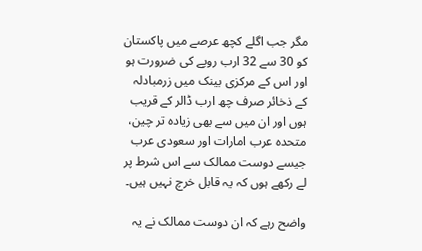مگر جب اگلے کچھ عرصے میں پاکستان کو 30 سے 32 ارب روپے کی ضرورت ہو اور اس کے مرکزی بینک میں زرمبادلہ کے ذخائر صرف چھ ارب ڈالر کے قریب ہوں اور ان میں سے بھی زیادہ تر چین، متحدہ عرب امارات اور سعودی عرب جیسے دوست ممالک سے اس شرط پر لے رکھے ہوں کہ یہ قابل خرچ نہیں ہیں۔

واضح رہے کہ ان دوست ممالک نے یہ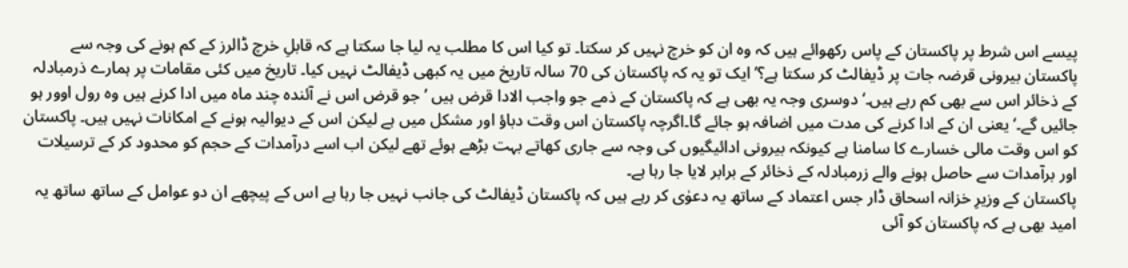پیسے اس شرط پر پاکستان کے پاس رکھوائے ہیں کہ وہ ان کو خرچ نہیں کر سکتا۔ تو کیا اس کا مطلب یہ لیا جا سکتا ہے کہ قابلِ خرچ ڈالرز کے کم ہونے کی وجہ سے پاکستان بیرونی قرضہ جات پر ڈیفالٹ کر سکتا ہے؟’ایک تو یہ کہ پاکستان کی 70 سالہ تاریخ میں یہ کبھی ڈیفالٹ نہیں کیا۔ تاریخ میں کئی مقامات پر ہمارے ذرمبادلہ کے ذخائر اس سے بھی کم رہے ہیں۔‘ دوسری وجہ یہ بھی ہے کہ پاکستان کے ذمے جو واجب الادا قرض ہیں ’جو قرض اس نے آئندہ چند ماہ میں ادا کرنے ہیں وہ رول اوور ہو جائیں گے۔‘ یعنی ان کے ادا کرنے کی مدت میں اضافہ ہو جائے گا۔اگرچہ پاکستان اس وقت دباؤ اور مشکل میں ہے لیکن اس کے دیوالیہ ہونے کے امکانات نہیں ہیں۔ پاکستان کو اس وقت مالی خسارے کا سامنا ہے کیونکہ بیرونی ادائیگیوں کی وجہ سے جاری کھاتے بہت بڑھے ہوئے تھے لیکن اب اسے درآمدات کے حجم کو محدود کر کے ترسیلات اور برآمدات سے حاصل ہونے والے زرمبادلہ کے ذخائر کے برابر لایا جا رہا ہے۔
پاکستان کے وزیرِ خزانہ اسحاق ڈار جس اعتماد کے ساتھ یہ دعوٰی کر رہے ہیں کہ پاکستان ڈیفالٹ کی جانب نہیں جا رہا ہے اس کے پیچھے ان دو عوامل کے ساتھ ساتھ یہ امید بھی ہے کہ پاکستان کو آئی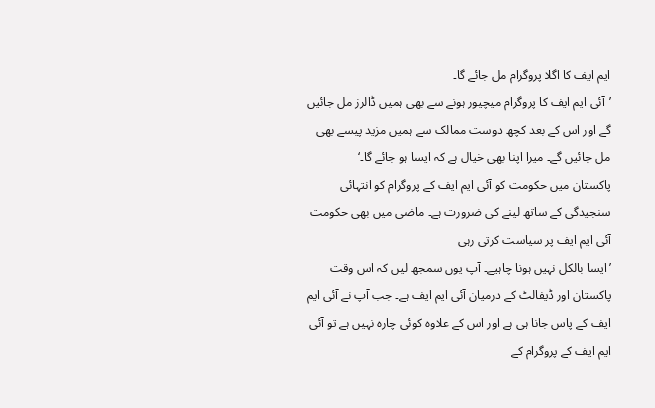ایم ایف کا اگلا پروگرام مل جائے گا۔
’آئی ایم ایف کا پروگرام میچیور ہونے سے بھی ہمیں ڈالرز مل جائیں گے اور اس کے بعد کچھ دوست ممالک سے ہمیں مزید پیسے بھی مل جائیں گے۔ میرا اپنا بھی خیال ہے کہ ایسا ہو جائے گا۔‘
پاکستان میں حکومت کو آئی ایم ایف کے پروگرام کو انتہائی سنجیدگی کے ساتھ لینے کی ضرورت ہے۔ ماضی میں بھی حکومت آئی ایم ایف پر سیاست کرتی رہی
’ایسا بالکل نہیں ہونا چاہیے۔ آپ یوں سمجھ لیں کہ اس وقت پاکستان اور ڈیفالٹ کے درمیان آئی ایم ایف ہے۔ جب آپ نے آئی ایم ایف کے پاس جانا ہی ہے اور اس کے علاوہ کوئی چارہ نہیں ہے تو آئی ایم ایف کے پروگرام کے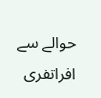حوالے سے افراتفری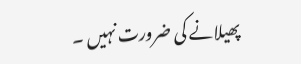پھیلانے کی ضرورت نہیں ۔